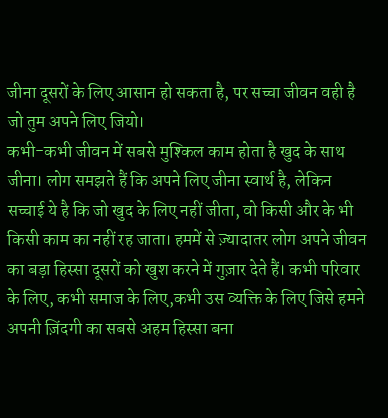जीना दूसरों के लिए आसान हो सकता है, पर सच्चा जीवन वही है जो तुम अपने लिए जियो।
कभी-कभी जीवन में सबसे मुश्किल काम होता है खुद के साथ जीना। लोग समझते हैं कि अपने लिए जीना स्वार्थ है, लेकिन सच्चाई ये है कि जो खुद के लिए नहीं जीता, वो किसी और के भी किसी काम का नहीं रह जाता। हममें से ज़्यादातर लोग अपने जीवन का बड़ा हिस्सा दूसरों को खुश करने में गुज़ार देते हैं। कभी परिवार के लिए, कभी समाज के लिए,कभी उस व्यक्ति के लिए जिसे हमने अपनी ज़िंदगी का सबसे अहम हिस्सा बना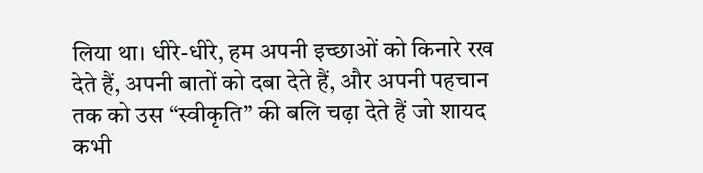लिया था। धीरे-धीरे, हम अपनी इच्छाओं को किनारे रख देते हैं, अपनी बातों को दबा देते हैं, और अपनी पहचान तक को उस “स्वीकृति” की बलि चढ़ा देते हैं जो शायद कभी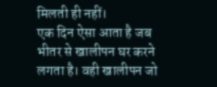मिलती ही नहीं।
एक दिन ऐसा आता है जब भीतर से खालीपन घर करने लगता है। वही खालीपन जो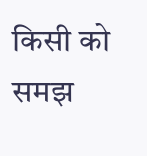किसी को समझ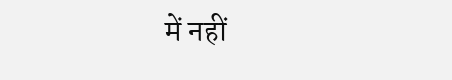में नहीं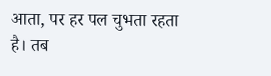आता, पर हर पल चुभता रहता है। तब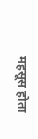महसूस होता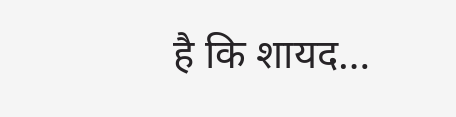है कि शायद…